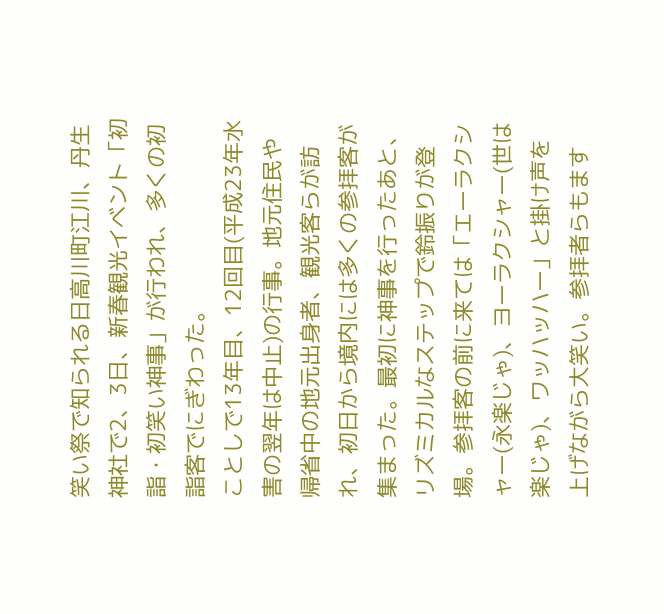笑い祭で知られる日高川町江川、丹生神社で2、3日、新春観光イベント「初詣・初笑い神事」が行われ、多くの初詣客でにぎわった。
ことしで13年目、12回目(平成23年水害の翌年は中止)の行事。地元住民や帰省中の地元出身者、観光客らが訪れ、初日から境内には多くの参拝客が集まった。最初に神事を行ったあと、リズミカルなステップで鈴振りが登場。参拝客の前に来ては「エーラクシャー(永楽じゃ)、ヨーラクシャー(世は楽じゃ)、ワッハッハー」と掛け声を上げながら大笑い。参拝者らもます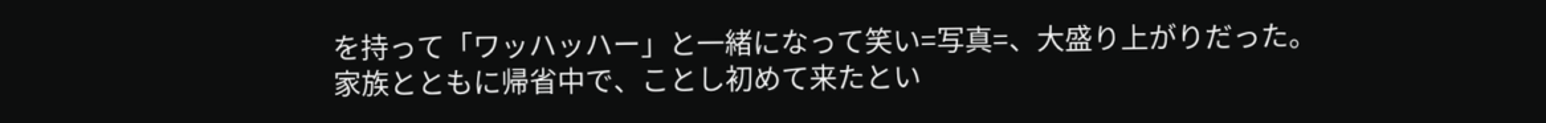を持って「ワッハッハー」と一緒になって笑い=写真=、大盛り上がりだった。
家族とともに帰省中で、ことし初めて来たとい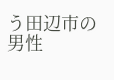う田辺市の男性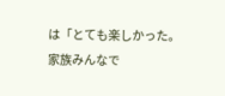は「とても楽しかった。家族みんなで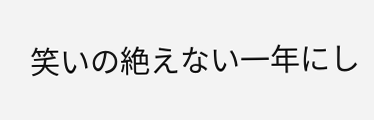笑いの絶えない一年にし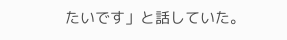たいです」と話していた。